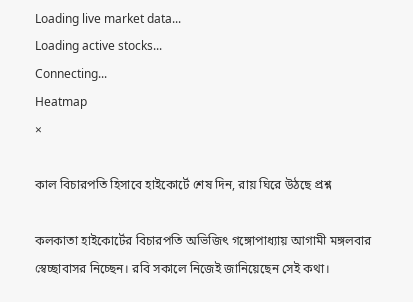Loading live market data...
Loading active stocks...
Connecting...
Heatmap
×

কাল বিচারপতি হিসাবে হাইকোর্টে শেষ দিন, রায় ঘিরে উঠছে প্রশ্ন

কলকাতা হাইকোর্টের বিচারপতি অভিজিৎ গঙ্গোপাধ্যায় আগামী মঙ্গলবার স্বেচ্ছাবাসর নিচ্ছেন। রবি সকালে নিজেই জানিয়েছেন সেই কথা।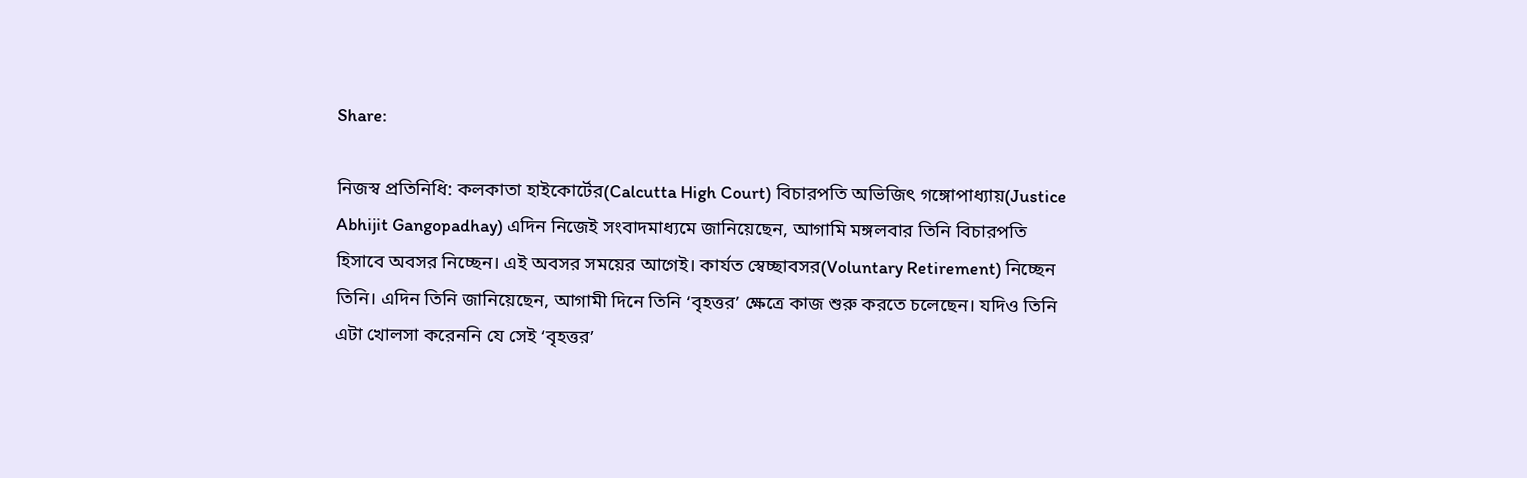Share:

নিজস্ব প্রতিনিধি: কলকাতা হাইকোর্টের(Calcutta High Court) বিচারপতি অভিজিৎ গঙ্গোপাধ্যায়(Justice Abhijit Gangopadhay) এদিন নিজেই সংবাদমাধ্যমে জানিয়েছেন, আগামি মঙ্গলবার তিনি বিচারপতি হিসাবে অবসর নিচ্ছেন। এই অবসর সময়ের আগেই। কার্যত স্বেচ্ছাবসর(Voluntary Retirement) নিচ্ছেন তিনি। এদিন তিনি জানিয়েছেন, আগামী দিনে তিনি ‘বৃহত্তর’ ক্ষেত্রে কাজ শুরু করতে চলেছেন। যদিও তিনি এটা খোলসা করেননি যে সেই ‘বৃহত্তর’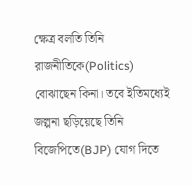ক্ষেত্র বলতি তিনি রাজনীতিকে(Politics) বোঝাছেন কিনা। তবে ইতিমধ্যেই জল্পনা ছড়িয়েছে তিনি বিজেপিতে(BJP) যোগ দিতে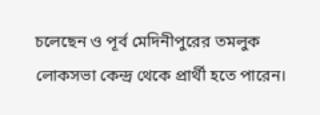চলেছেন ও পূর্ব মেদিনীপুরের তমলুক লোকসভা কেন্দ্র থেকে প্রার্থী হতে পারেন।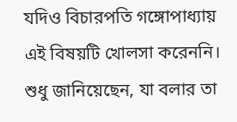যদিও বিচারপতি গঙ্গোপাধ্যায় এই বিষয়টি খোলসা করেননি। শুধু জানিয়েছেন, যা বলার তা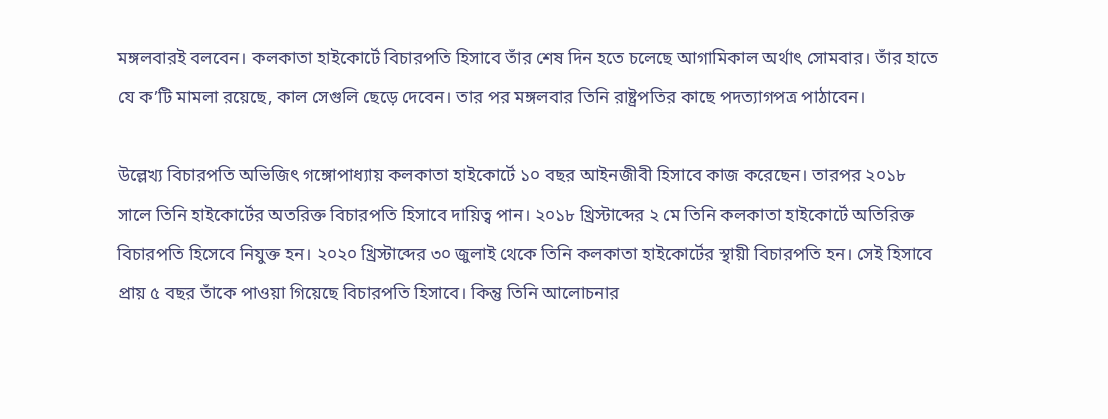মঙ্গলবারই বলবেন। কলকাতা হাইকোর্টে বিচারপতি হিসাবে তাঁর শেষ দিন হতে চলেছে আগামিকাল অর্থাৎ সোমবার। তাঁর হাতে যে ক’টি মামলা রয়েছে, কাল সেগুলি ছেড়ে দেবেন। তার পর মঙ্গলবার তিনি রাষ্ট্রপতির কাছে পদত্যাগপত্র পাঠাবেন।

উল্লেখ্য বিচারপতি অভিজিৎ গঙ্গোপাধ্যায় কলকাতা হাইকোর্টে ১০ বছর আইনজীবী হিসাবে কাজ করেছেন। তারপর ২০১৮ সালে তিনি হাইকোর্টের অতরিক্ত বিচারপতি হিসাবে দায়িত্ব পান। ২০১৮ খ্রিস্টাব্দের ২ মে তিনি কলকাতা হাইকোর্টে অতিরিক্ত বিচারপতি হিসেবে নিযুক্ত হন। ২০২০ খ্রিস্টাব্দের ৩০ জুলাই থেকে তিনি কলকাতা হাইকোর্টের স্থায়ী বিচারপতি হন। সেই হিসাবে প্রায় ৫ বছর তাঁকে পাওয়া গিয়েছে বিচারপতি হিসাবে। কিন্তু তিনি আলোচনার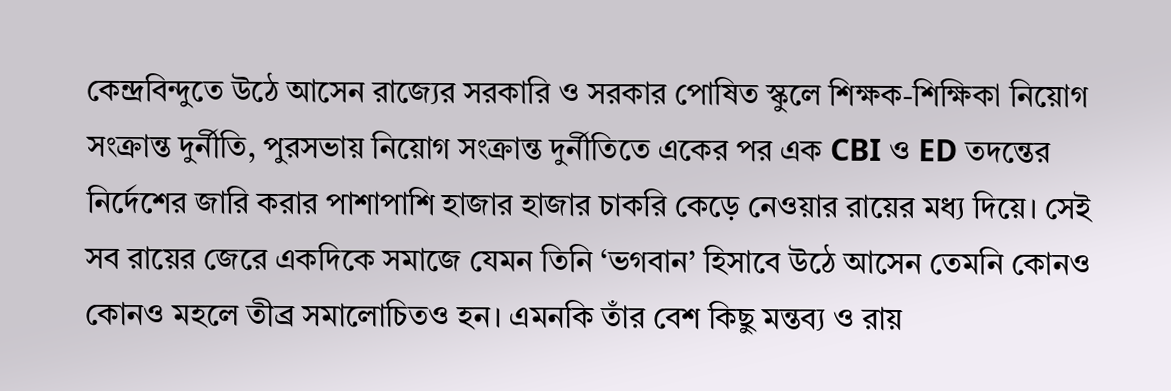কেন্দ্রবিন্দুতে উঠে আসেন রাজ্যের সরকারি ও সরকার পোষিত স্কুলে শিক্ষক-শিক্ষিকা নিয়োগ সংক্রান্ত দুর্নীতি, পুরসভায় নিয়োগ সংক্রান্ত দুর্নীতিতে একের পর এক CBI ও ED তদন্তের নির্দেশের জারি করার পাশাপাশি হাজার হাজার চাকরি কেড়ে নেওয়ার রায়ের মধ্য দিয়ে। সেই সব রায়ের জেরে একদিকে সমাজে যেমন তিনি ‘ভগবান’ হিসাবে উঠে আসেন তেমনি কোনও কোনও মহলে তীব্র সমালোচিতও হন। এমনকি তাঁর বেশ কিছু মন্তব্য ও রায়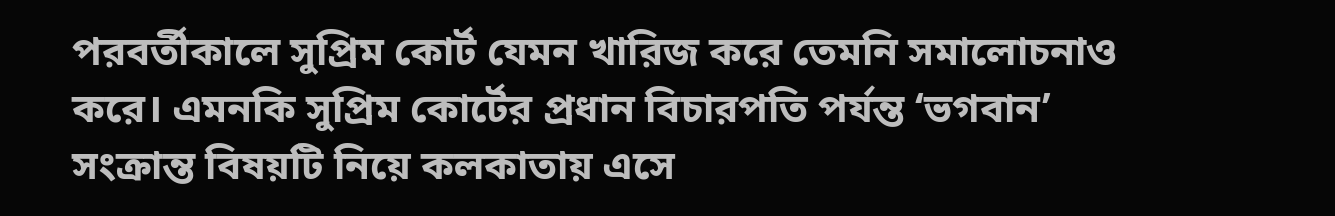পরবর্তীকালে সুপ্রিম কোর্ট যেমন খারিজ করে তেমনি সমালোচনাও করে। এমনকি সুপ্রিম কোর্টের প্রধান বিচারপতি পর্যন্ত ‘ভগবান’ সংক্রান্ত বিষয়টি নিয়ে কলকাতায় এসে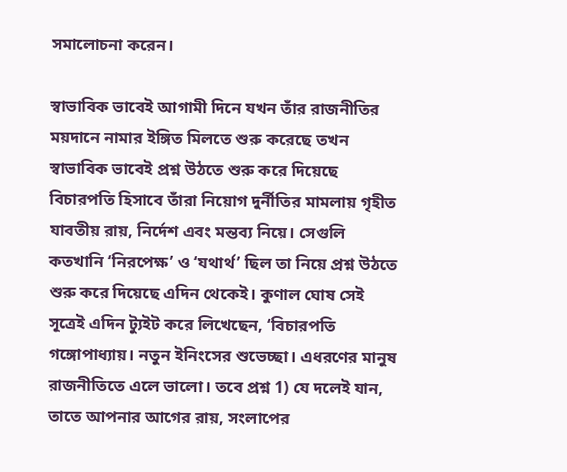সমালোচনা করেন।

স্বাভাবিক ভাবেই আগামী দিনে যখন তাঁর রাজনীতির ময়দানে নামার ইঙ্গিত মিলতে শুরু করেছে তখন স্বাভাবিক ভাবেই প্রশ্ন উঠতে শুরু করে দিয়েছে বিচারপতি হিসাবে তাঁরা নিয়োগ দুর্নীতির মামলায় গৃহীত যাবতীয় রায়, নির্দেশ এবং মন্তব্য নিয়ে। সেগুলি কতখানি ‘নিরপেক্ষ’ ও ‘যথার্থ’ ছিল তা নিয়ে প্রশ্ন উঠতে শুরু করে দিয়েছে এদিন থেকেই। কুণাল ঘোষ সেই সূত্রেই এদিন ট্যুইট করে লিখেছেন, ‘বিচারপতি গঙ্গোপাধ্যায়। নতুন ইনিংসের শুভেচ্ছা। এধরণের মানুষ রাজনীতিতে এলে ভালো। তবে প্রশ্ন 1) যে দলেই যান, তাতে আপনার আগের রায়, সংলাপের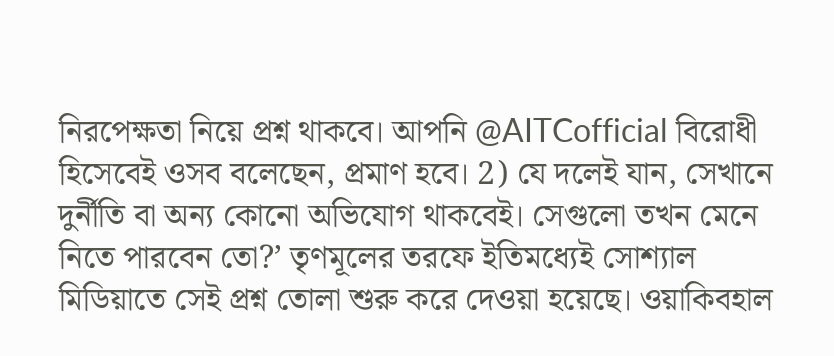নিরপেক্ষতা নিয়ে প্রশ্ন থাকবে। আপনি @AITCofficial বিরোধী হিসেবেই ওসব বলেছেন, প্রমাণ হবে। 2) যে দলেই যান, সেখানে দুর্নীতি বা অন্য কোনো অভিযোগ থাকবেই। সেগুলো তখন মেনে নিতে পারবেন তো?’ তৃণমূলের তরফে ইতিমধ্যেই সোশ্যাল মিডিয়াতে সেই প্রশ্ন তোলা শুরু করে দেওয়া হয়েছে। ওয়াকিবহাল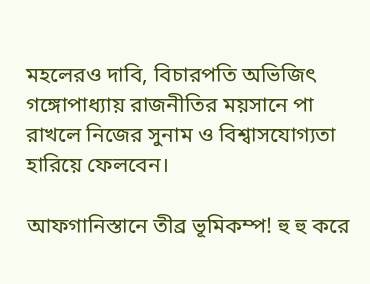মহলেরও দাবি, বিচারপতি অভিজিৎ গঙ্গোপাধ্যায় রাজনীতির ময়সানে পা রাখলে নিজের সুনাম ও বিশ্বাসযোগ্যতা হারিয়ে ফেলবেন।

আফগানিস্তানে তীব্র ভূমিকম্প! হু হু করে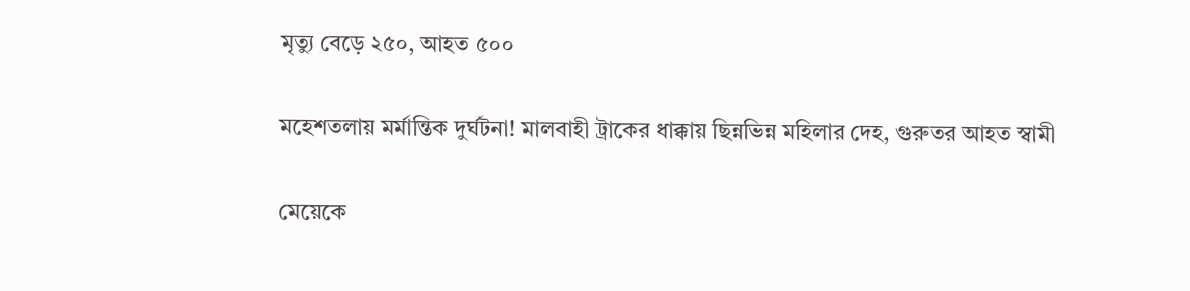মৃত্যু বেড়ে ২৫০, আহত ৫০০

মহেশতলায় মর্মান্তিক দুর্ঘটনা! মালবাহী ট্রাকের ধাক্কায় ছিন্নভিন্ন মহিলার দেহ, গুরুতর আহত স্বামী

মেয়েকে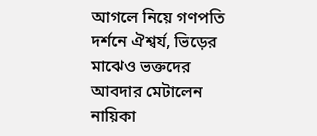আগলে নিয়ে গণপতি দর্শনে ঐশ্বর্য, ভিড়ের মাঝেও ভক্তদের আবদার মেটালেন নায়িকা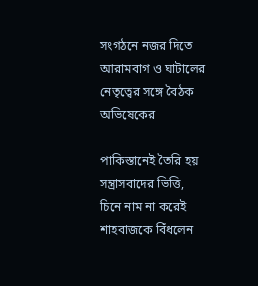সংগঠনে নজর দিতে আরামবাগ ও ঘাটালের নেতৃত্বের সঙ্গে বৈঠক অভিষেকের

পাকিস্তানেই তৈরি হয় সন্ত্রাসবাদের ভিত্তি, চিনে নাম না করেই শাহবাজকে বিঁধলেন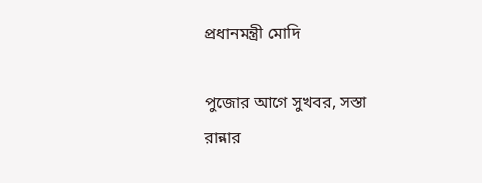প্রধানমন্ত্রী মোদি

পুজোর আগে সুখবর, সস্তা রান্নার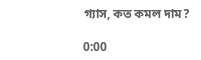গ্যাস, কত কমল দাম?

0:00